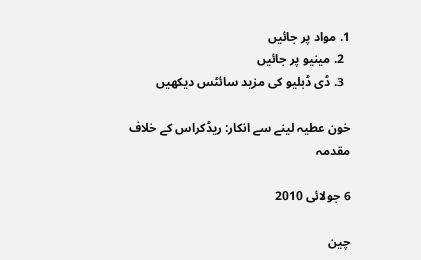1. مواد پر جائیں
  2. مینیو پر جائیں
  3. ڈی ڈبلیو کی مزید سائٹس دیکھیں

خون عطیہ لینے سے انکار: ریڈکراس کے خلاف مقدمہ

6 جولائی 2010

چین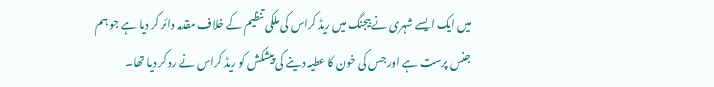میں ایک ایسے شہری نے بیجنگ میں ریڈ کراس کی ملکی تنظیم کے خلاف مقدمہ دائر کر دیا ہے جو ہم جنس پرست ہے اور جس کی خون کا عطیہ دینے کی پیشکش کو ریڈ کراس نے رد کر دیا تھا۔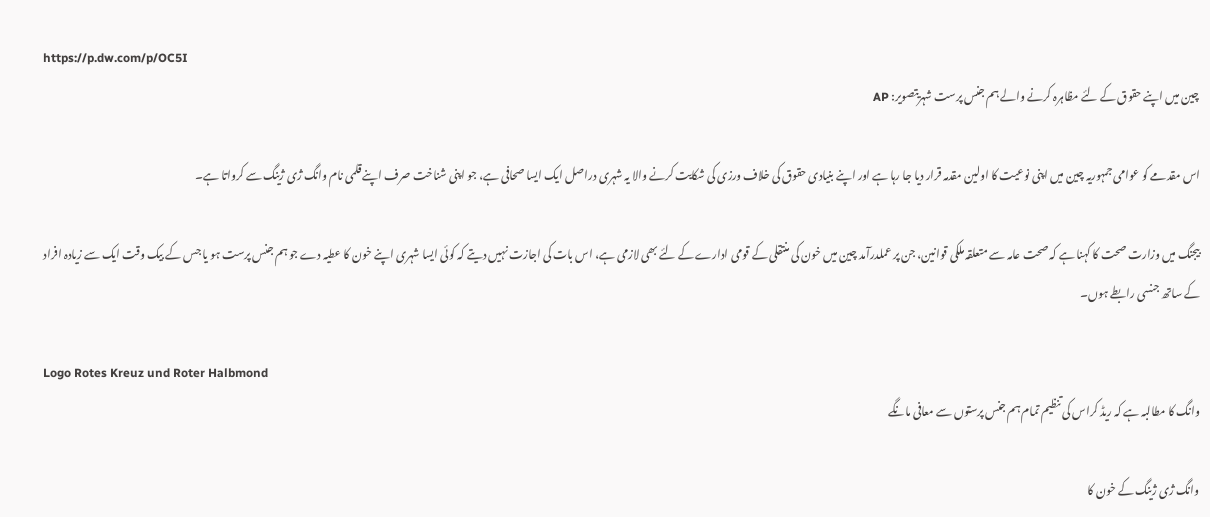https://p.dw.com/p/OC5I
چین میں اپنے حقوق کے لئے مظاہرہ کرنے والے ہم جنس پرست شہریتصویر: AP

اس مقدمے کو عوامی جمہوریہ چین میں اپنی نوعیت کا اولین مقدمہ قرار دیا جا رہا ہے اور اپنے بنیادی حقوق کی خلاف ورزی کی شکایت کرنے والا یہ شہری دراصل ایک ایسا صحافی ہے، جو اپنی شناخت صرف اپنے قلمی نام وانگ ژی ژینگ سے کرواتا ہے۔

بیجنگ میں وزارت صحت کا کہنا ہے کہ صحت عامہ سے متعلقہ ملکی قوانین، جن پر عملدرآمد چین میں خون کی منتقلی کے قومی ادارے کے لئے بھی لازمی ہے، اس بات کی اجازت نہیں دیتے کہ کوئی ایسا شہری اپنے خون کا عطیہ دے جو ہم جنس پرست ہو یا جس کے بیک وقت ایک سے زیادہ افراد کے ساتھ جنسی رابطے ہوں۔

Logo Rotes Kreuz und Roter Halbmond
وانگ کا مطالبہ ہے کہ ریڈ کراس کی تنظیم تمام ہم جنس پرستوں سے معافی مانگے

وانگ ژی ژینگ کے خون کا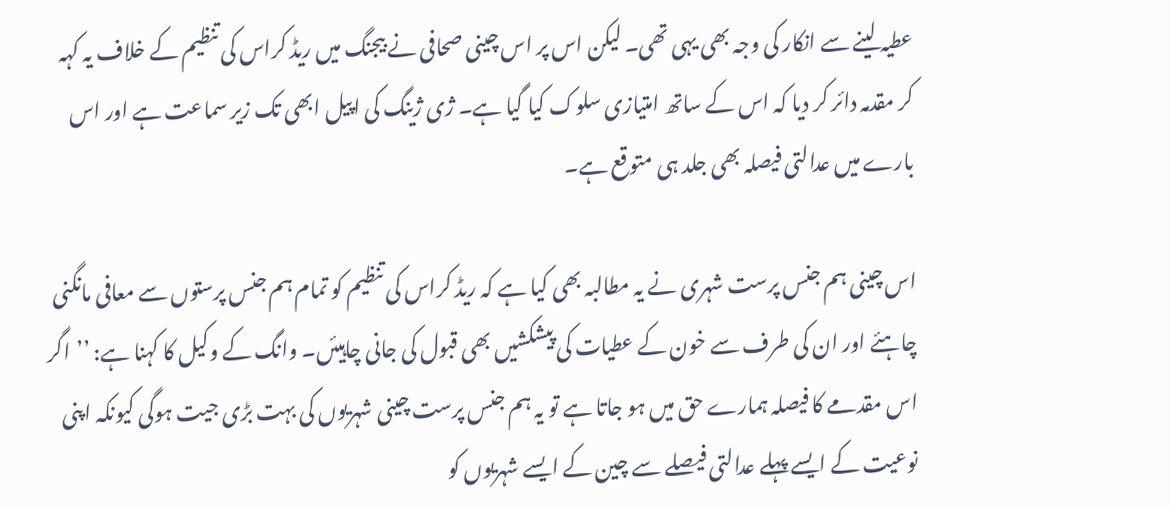عطیہ لینے سے انکار کی وجہ بھی یہی تھی۔ لیکن اس پر اس چینی صحافی نے بیجنگ میں ریڈ کراس کی تنظیم کے خلاف یہ کہہ کر مقدمہ دائر کر دیا کہ اس کے ساتھ امتیازی سلوک کیا گیا ہے۔ ژی ژینگ کی اپیل ابھی تک زیر سماعت ہے اور اس بارے میں عدالتی فیصلہ بھی جلد ہی متوقع ہے۔

اس چینی ہم جنس پرست شہری نے یہ مطالبہ بھی کیا ہے کہ ریڈ کراس کی تنظیم کو تمام ہم جنس پرستوں سے معافی مانگنی چاہئے اور ان کی طرف سے خون کے عطیات کی پیشکشیں بھی قبول کی جانی چاہیئں۔ وانگ کے وکیل کا کہنا ہے: ’’اگر اس مقدمے کا فیصلہ ہمارے حق میں ہو جاتا ہے تو یہ ہم جنس پرست چینی شہریوں کی بہت بڑی جیت ہوگی کیونکہ اپنی نوعیت کے ایسے پہلے عدالتی فیصلے سے چین کے ایسے شہریوں کو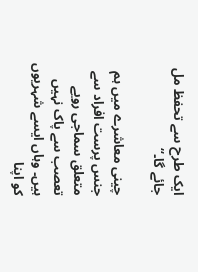ایک طرح سے تحفظ مل جائے گا۔‘‘

چینی معاشرے میں ہم جنس پرست افراد سے متعلق سماجی رویے تعصب سے پاک نہیں ہیں۔ وہاں ایسے شہریوں کو اپنا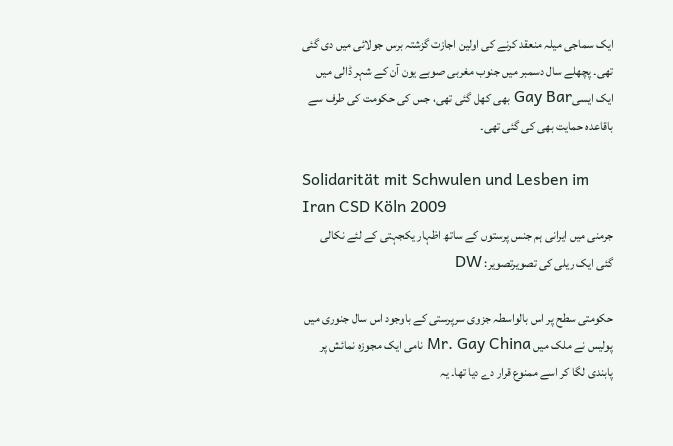ایک سماجی میلہ منعقد کرنے کی اولین اجازت گزشتہ برس جولائی میں دی گئی تھی۔ پچھلے سال دسمبر میں جنوب مغربی صوبے یون آن کے شہر ڈالی میں ایک ایسیGay Bar بھی کھل گئی تھی، جس کی حکومت کی طرف سے باقاعدہ حمایت بھی کی گئی تھی۔

Solidarität mit Schwulen und Lesben im Iran CSD Köln 2009
جرمنی میں ایرانی ہم جنس پرستوں کے ساتھ اظہار یکجہتی کے لئے نکالی گئی ایک ریلی کی تصویرتصویر: DW

حکومتی سطح پر اس بالواسطہ جزوی سرپرستی کے باوجود اس سال جنوری میں پولیس نے ملک میں Mr. Gay China نامی ایک مجوزہ نمائش پر پابندی لگا کر اسے ممنوع قرار دے دیا تھا۔ یہ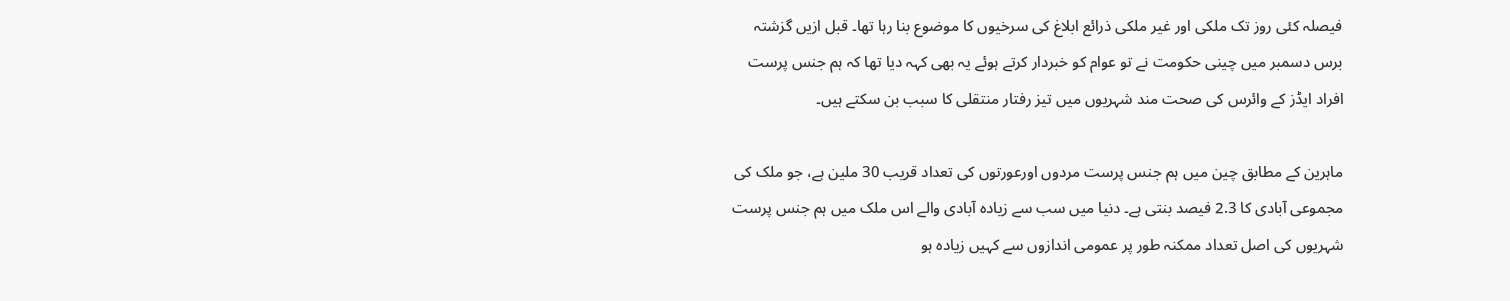فیصلہ کئی روز تک ملکی اور غیر ملکی ذرائع ابلاغ کی سرخیوں کا موضوع بنا رہا تھا۔ قبل ازیں گزشتہ برس دسمبر میں چینی حکومت نے تو عوام کو خبردار کرتے ہوئے یہ بھی کہہ دیا تھا کہ ہم جنس پرست افراد ایڈز کے وائرس کی صحت مند شہریوں میں تیز رفتار منتقلی کا سبب بن سکتے ہیں۔

ماہرین کے مطابق چین میں ہم جنس پرست مردوں اورعورتوں کی تعداد قریب 30 ملین ہے، جو ملک کی مجموعی آبادی کا 2.3 فیصد بنتی ہے۔ دنیا میں سب سے زیادہ آبادی والے اس ملک میں ہم جنس پرست شہریوں کی اصل تعداد ممکنہ طور پر عمومی اندازوں سے کہیں زیادہ ہو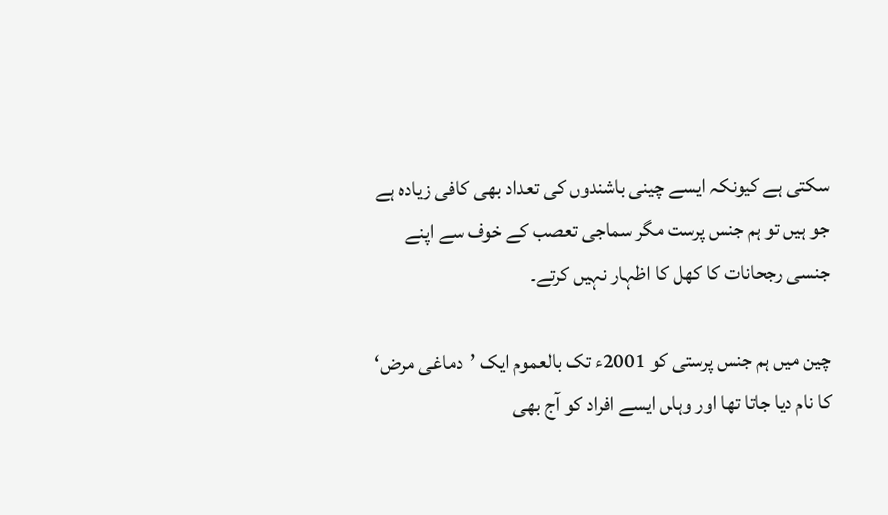سکتی ہے کیونکہ ایسے چینی باشندوں کی تعداد بھی کافی زیادہ ہے جو ہیں تو ہم جنس پرست مگر سماجی تعصب کے خوف سے اپنے جنسی رجحانات کا کھل کا اظہار نہیں کرتے۔

چین میں ہم جنس پرستی کو 2001ء تک بالعموم ایک ’دماغی مرض‘ کا نام دیا جاتا تھا اور وہا‍ں ایسے افراد کو آج بھی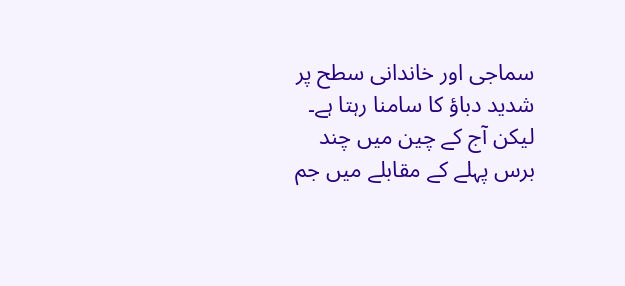سماجی اور خاندانی سطح پر شدید دباؤ کا سامنا رہتا ہے۔ لیکن آج کے چین میں چند برس پہلے کے مقابلے میں جم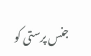جنس پرستی کو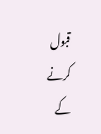قبول کرنے کے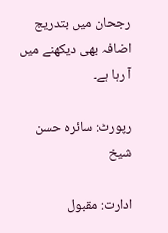رجحان میں بتدریج اضافہ بھی دیکھنے میں آ رہا ہے۔

رپورٹ: سائرہ حسن شیخ

ادارت: مقبول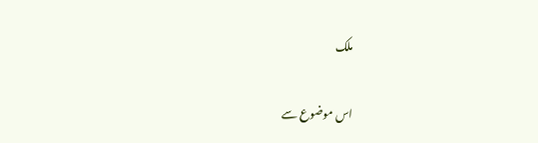ملک

اس موضوع سے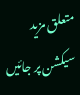متعلق مزید سیکشن پر جائیں